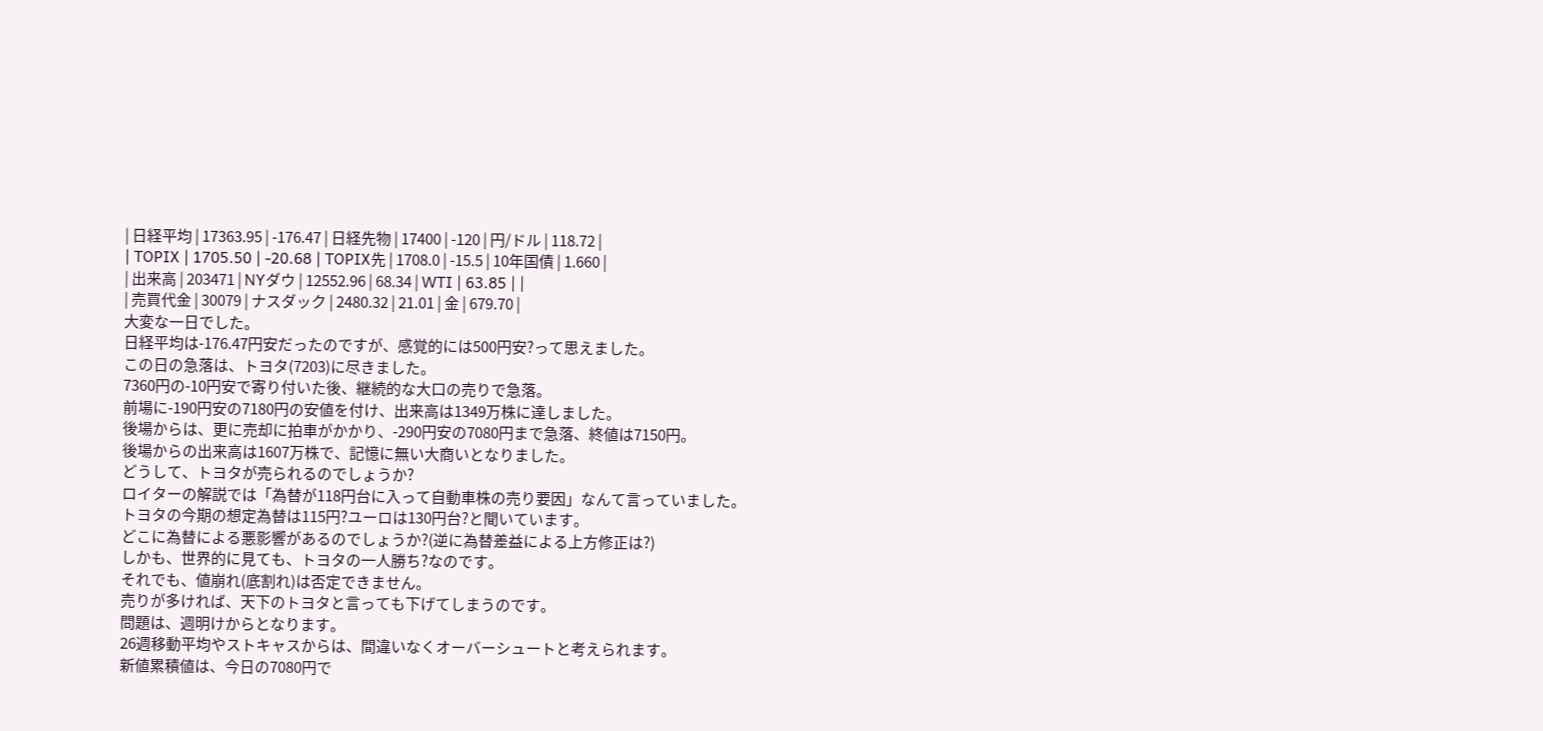| 日経平均 | 17363.95 | -176.47 | 日経先物 | 17400 | -120 | 円/ドル | 118.72 |
| TOPIX | 1705.50 | -20.68 | TOPIX先 | 1708.0 | -15.5 | 10年国債 | 1.660 |
| 出来高 | 203471 | NYダウ | 12552.96 | 68.34 | WTI | 63.85 | |
| 売買代金 | 30079 | ナスダック | 2480.32 | 21.01 | 金 | 679.70 |
大変な一日でした。
日経平均は-176.47円安だったのですが、感覚的には500円安?って思えました。
この日の急落は、トヨタ(7203)に尽きました。
7360円の-10円安で寄り付いた後、継続的な大口の売りで急落。
前場に-190円安の7180円の安値を付け、出来高は1349万株に達しました。
後場からは、更に売却に拍車がかかり、-290円安の7080円まで急落、終値は7150円。
後場からの出来高は1607万株で、記憶に無い大商いとなりました。
どうして、トヨタが売られるのでしょうか?
ロイターの解説では「為替が118円台に入って自動車株の売り要因」なんて言っていました。
トヨタの今期の想定為替は115円?ユーロは130円台?と聞いています。
どこに為替による悪影響があるのでしょうか?(逆に為替差益による上方修正は?)
しかも、世界的に見ても、トヨタの一人勝ち?なのです。
それでも、値崩れ(底割れ)は否定できません。
売りが多ければ、天下のトヨタと言っても下げてしまうのです。
問題は、週明けからとなります。
26週移動平均やストキャスからは、間違いなくオーバーシュートと考えられます。
新値累積値は、今日の7080円で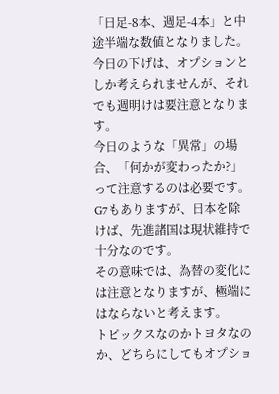「日足-8本、週足-4本」と中途半端な数値となりました。
今日の下げは、オプションとしか考えられませんが、それでも週明けは要注意となります。
今日のような「異常」の場合、「何かが変わったか?」って注意するのは必要です。
G7もありますが、日本を除けば、先進諸国は現状維持で十分なのです。
その意味では、為替の変化には注意となりますが、極端にはならないと考えます。
トピックスなのかトヨタなのか、どちらにしてもオプショ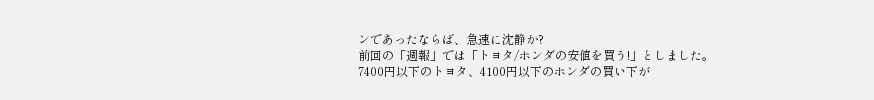ンであったならば、急速に沈静か?
前回の「週報」では「トヨタ/ホンダの安値を買う!」としました。
7400円以下のトヨタ、4100円以下のホンダの買い下が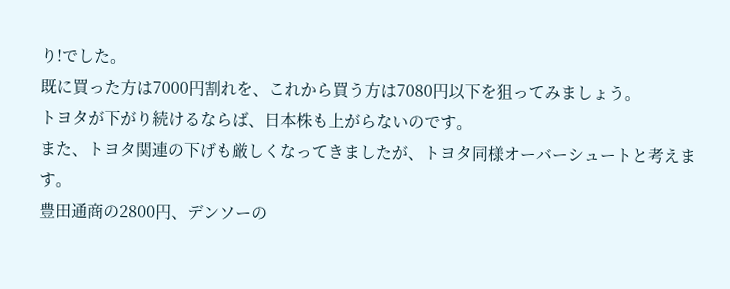り!でした。
既に買った方は7000円割れを、これから買う方は7080円以下を狙ってみましょう。
トヨタが下がり続けるならば、日本株も上がらないのです。
また、トヨタ関連の下げも厳しくなってきましたが、トヨタ同様オーバーシュートと考えます。
豊田通商の2800円、デンソーの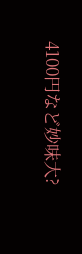4100円など妙味大?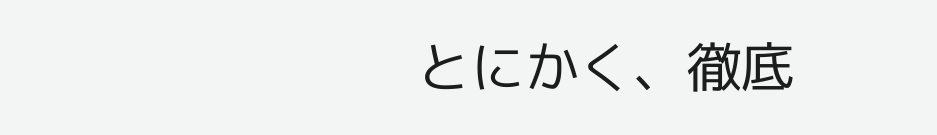とにかく、徹底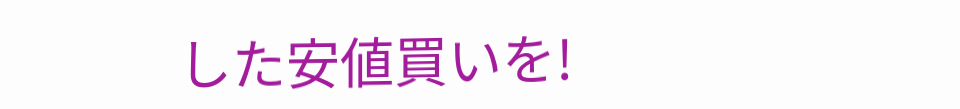した安値買いを!